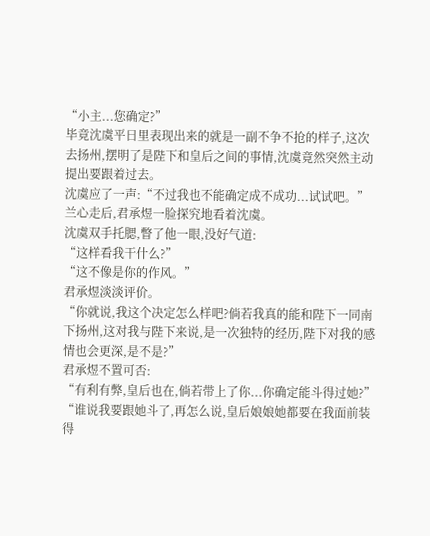“小主...您确定?”
毕竟沈虞平日里表现出来的就是一副不争不抢的样子,这次去扬州,摆明了是陛下和皇后之间的事情,沈虞竟然突然主动提出要跟着过去。
沈虞应了一声:“不过我也不能确定成不成功...试试吧。”
兰心走后,君承煜一脸探究地看着沈虞。
沈虞双手托腮,瞥了他一眼,没好气道:
“这样看我干什么?”
“这不像是你的作风。”
君承煜淡淡评价。
“你就说,我这个决定怎么样吧?倘若我真的能和陛下一同南下扬州,这对我与陛下来说,是一次独特的经历,陛下对我的感情也会更深,是不是?”
君承煜不置可否:
“有利有弊,皇后也在,倘若带上了你...你确定能斗得过她?”
“谁说我要跟她斗了,再怎么说,皇后娘娘她都要在我面前装得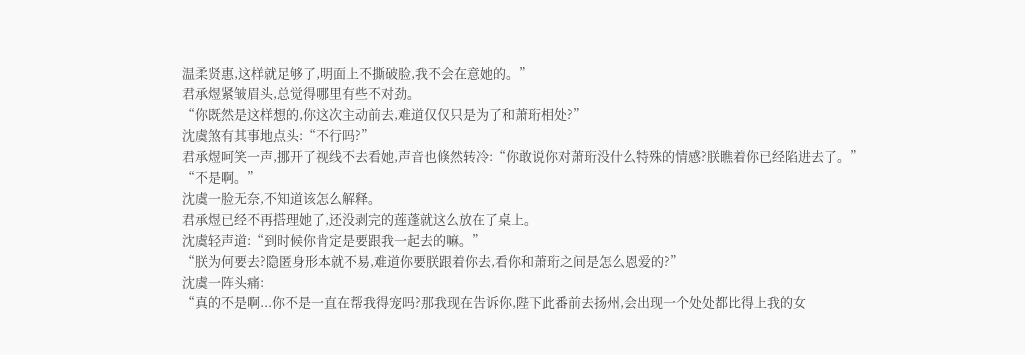温柔贤惠,这样就足够了,明面上不撕破脸,我不会在意她的。”
君承煜紧皱眉头,总觉得哪里有些不对劲。
“你既然是这样想的,你这次主动前去,难道仅仅只是为了和萧珩相处?”
沈虞煞有其事地点头:“不行吗?”
君承煜呵笑一声,挪开了视线不去看她,声音也倏然转冷:“你敢说你对萧珩没什么特殊的情感?朕瞧着你已经陷进去了。”
“不是啊。”
沈虞一脸无奈,不知道该怎么解释。
君承煜已经不再搭理她了,还没剥完的莲蓬就这么放在了桌上。
沈虞轻声道:“到时候你肯定是要跟我一起去的嘛。”
“朕为何要去?隐匿身形本就不易,难道你要朕跟着你去,看你和萧珩之间是怎么恩爱的?”
沈虞一阵头痛:
“真的不是啊...你不是一直在帮我得宠吗?那我现在告诉你,陛下此番前去扬州,会出现一个处处都比得上我的女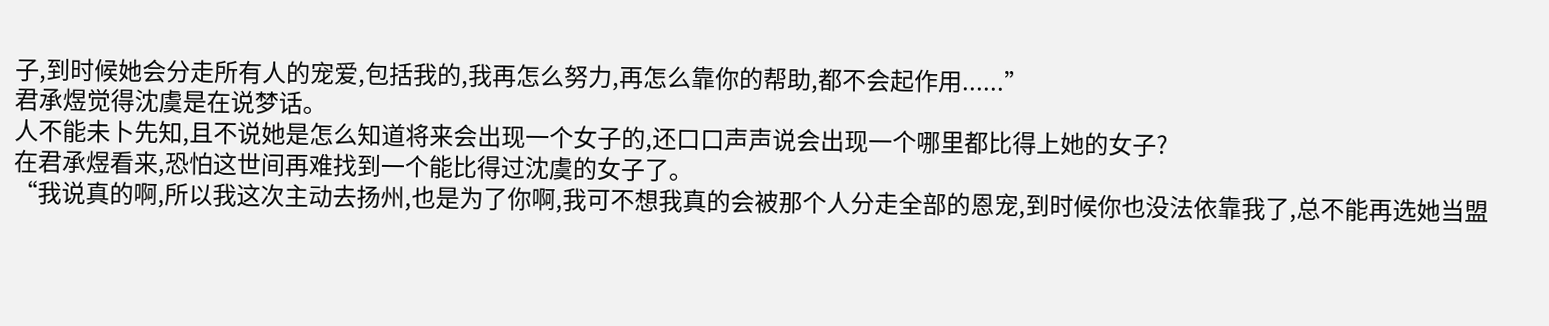子,到时候她会分走所有人的宠爱,包括我的,我再怎么努力,再怎么靠你的帮助,都不会起作用......”
君承煜觉得沈虞是在说梦话。
人不能未卜先知,且不说她是怎么知道将来会出现一个女子的,还口口声声说会出现一个哪里都比得上她的女子?
在君承煜看来,恐怕这世间再难找到一个能比得过沈虞的女子了。
“我说真的啊,所以我这次主动去扬州,也是为了你啊,我可不想我真的会被那个人分走全部的恩宠,到时候你也没法依靠我了,总不能再选她当盟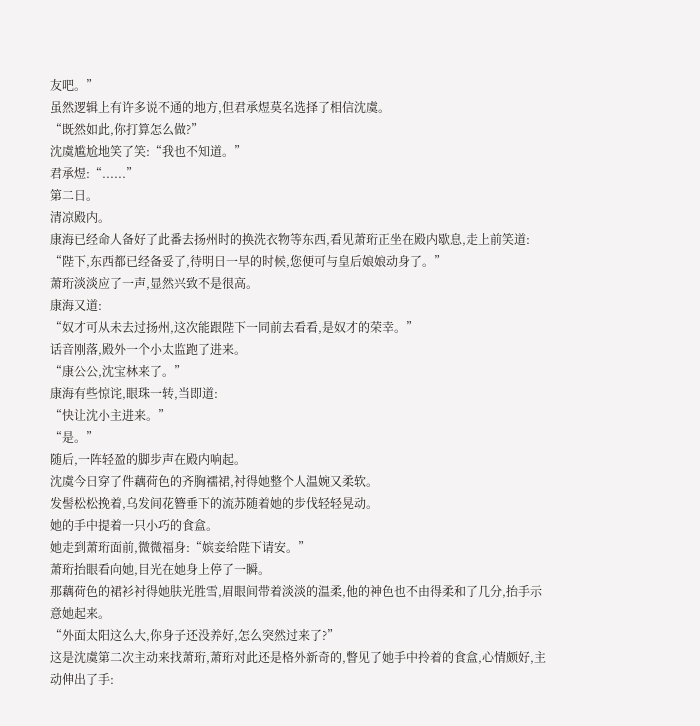友吧。”
虽然逻辑上有许多说不通的地方,但君承煜莫名选择了相信沈虞。
“既然如此,你打算怎么做?”
沈虞尴尬地笑了笑:“我也不知道。”
君承煜:“......”
第二日。
清凉殿内。
康海已经命人备好了此番去扬州时的换洗衣物等东西,看见萧珩正坐在殿内歇息,走上前笑道:
“陛下,东西都已经备妥了,待明日一早的时候,您便可与皇后娘娘动身了。”
萧珩淡淡应了一声,显然兴致不是很高。
康海又道:
“奴才可从未去过扬州,这次能跟陛下一同前去看看,是奴才的荣幸。”
话音刚落,殿外一个小太监跑了进来。
“康公公,沈宝林来了。”
康海有些惊诧,眼珠一转,当即道:
“快让沈小主进来。”
“是。”
随后,一阵轻盈的脚步声在殿内响起。
沈虞今日穿了件藕荷色的齐胸襦裙,衬得她整个人温婉又柔软。
发髻松松挽着,乌发间花簪垂下的流苏随着她的步伐轻轻晃动。
她的手中提着一只小巧的食盒。
她走到萧珩面前,微微福身:“嫔妾给陛下请安。”
萧珩抬眼看向她,目光在她身上停了一瞬。
那藕荷色的裙衫衬得她肤光胜雪,眉眼间带着淡淡的温柔,他的神色也不由得柔和了几分,抬手示意她起来。
“外面太阳这么大,你身子还没养好,怎么突然过来了?”
这是沈虞第二次主动来找萧珩,萧珩对此还是格外新奇的,瞥见了她手中拎着的食盒,心情颇好,主动伸出了手: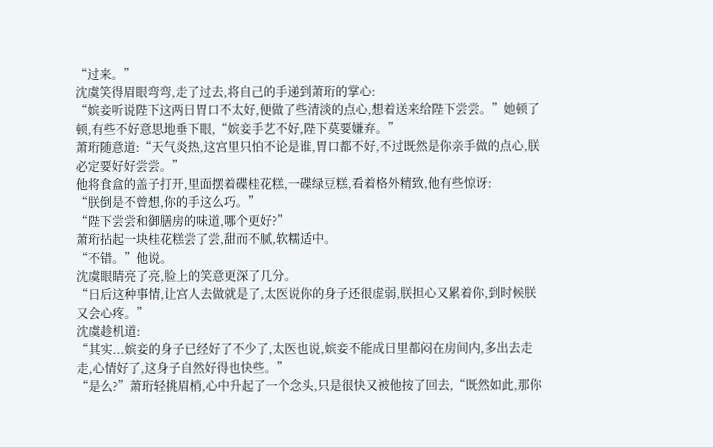“过来。”
沈虞笑得眉眼弯弯,走了过去,将自己的手递到萧珩的掌心:
“嫔妾听说陛下这两日胃口不太好,便做了些清淡的点心,想着送来给陛下尝尝。”她顿了顿,有些不好意思地垂下眼,“嫔妾手艺不好,陛下莫要嫌弃。”
萧珩随意道:“天气炎热,这宫里只怕不论是谁,胃口都不好,不过既然是你亲手做的点心,朕必定要好好尝尝。”
他将食盒的盖子打开,里面摆着碟桂花糕,一碟绿豆糕,看着格外精致,他有些惊讶:
“朕倒是不曾想,你的手这么巧。”
“陛下尝尝和御膳房的味道,哪个更好?”
萧珩拈起一块桂花糕尝了尝,甜而不腻,软糯适中。
“不错。”他说。
沈虞眼睛亮了亮,脸上的笑意更深了几分。
“日后这种事情,让宫人去做就是了,太医说你的身子还很虚弱,朕担心又累着你,到时候朕又会心疼。”
沈虞趁机道:
“其实...嫔妾的身子已经好了不少了,太医也说,嫔妾不能成日里都闷在房间内,多出去走走,心情好了,这身子自然好得也快些。”
“是么?”萧珩轻挑眉梢,心中升起了一个念头,只是很快又被他按了回去,“既然如此,那你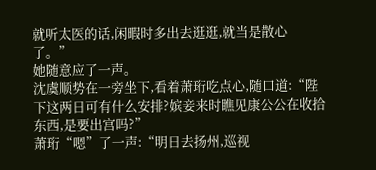就听太医的话,闲暇时多出去逛逛,就当是散心了。”
她随意应了一声。
沈虞顺势在一旁坐下,看着萧珩吃点心,随口道:“陛下这两日可有什么安排?嫔妾来时瞧见康公公在收拾东西,是要出宫吗?”
萧珩“嗯”了一声:“明日去扬州,巡视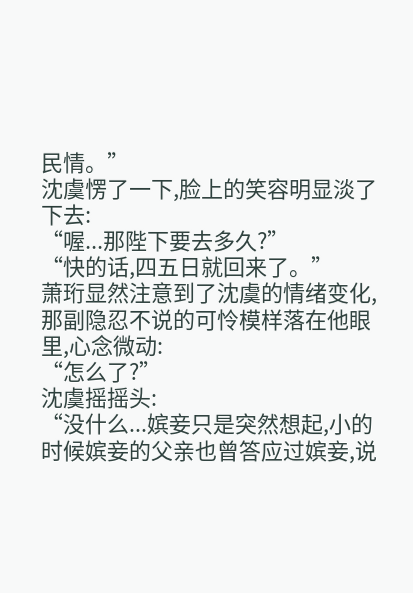民情。”
沈虞愣了一下,脸上的笑容明显淡了下去:
“喔...那陛下要去多久?”
“快的话,四五日就回来了。”
萧珩显然注意到了沈虞的情绪变化,那副隐忍不说的可怜模样落在他眼里,心念微动:
“怎么了?”
沈虞摇摇头:
“没什么...嫔妾只是突然想起,小的时候嫔妾的父亲也曾答应过嫔妾,说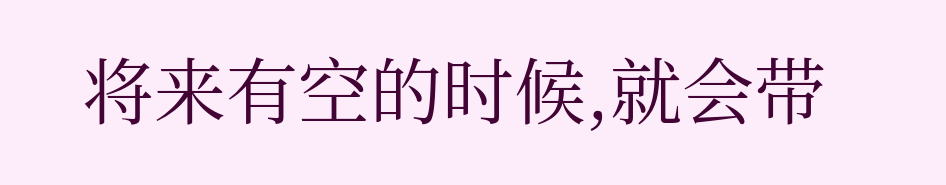将来有空的时候,就会带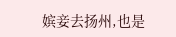嫔妾去扬州,也是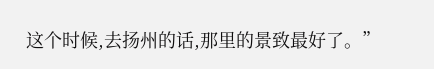这个时候,去扬州的话,那里的景致最好了。”